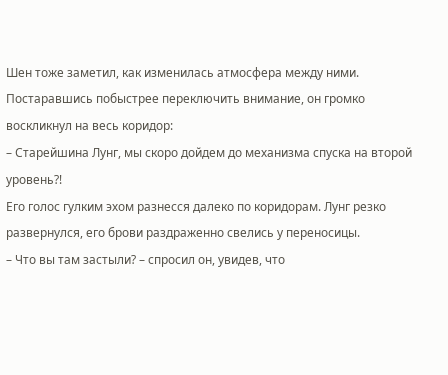Шен тоже заметил, как изменилась атмосфера между ними. Постаравшись побыстрее переключить внимание, он громко воскликнул на весь коридор:
– Старейшина Лунг, мы скоро дойдем до механизма спуска на второй уровень?!
Его голос гулким эхом разнесся далеко по коридорам. Лунг резко развернулся, его брови раздраженно свелись у переносицы.
– Что вы там застыли? – спросил он, увидев, что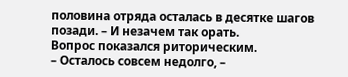половина отряда осталась в десятке шагов позади. – И незачем так орать.
Вопрос показался риторическим.
– Осталось совсем недолго, –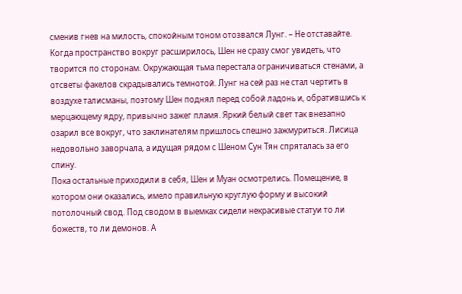сменив гнев на милость, спокойным тоном отозвался Лунг. – Не отставайте.
Когда пространство вокруг расширилось, Шен не сразу смог увидеть, что творится по сторонам. Окружающая тьма перестала ограничиваться стенами, а отсветы факелов скрадывались темнотой. Лунг на сей раз не стал чертить в воздухе талисманы, поэтому Шен поднял перед собой ладонь и, обратившись к мерцающему ядру, привычно зажег пламя. Яркий белый свет так внезапно озарил все вокруг, что заклинателям пришлось спешно зажмуриться. Лисица недовольно заворчала, а идущая рядом с Шеном Сун Тян спряталась за его спину.
Пока остальные приходили в себя, Шен и Муан осмотрелись. Помещение, в котором они оказались, имело правильную круглую форму и высокий потолочный свод. Под сводом в выемках сидели некрасивые статуи то ли божеств, то ли демонов. А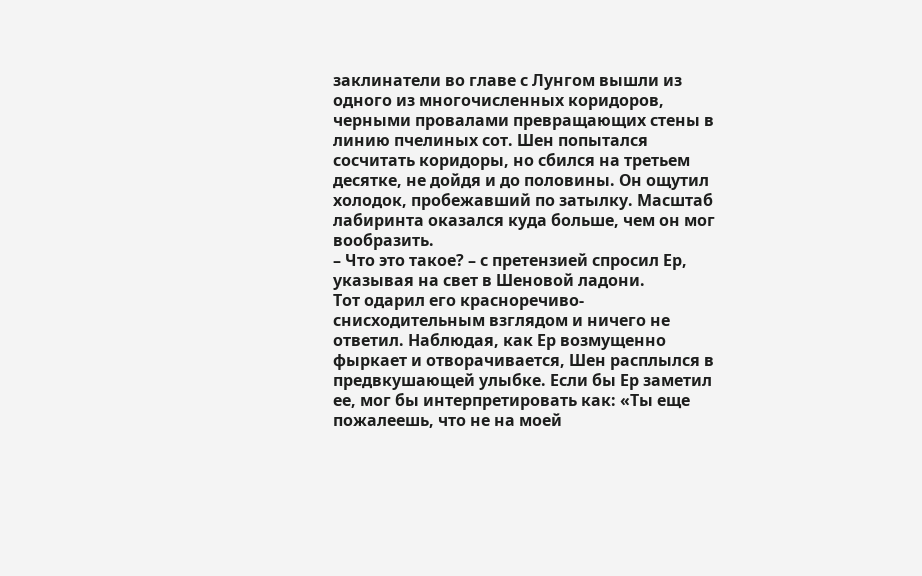заклинатели во главе с Лунгом вышли из одного из многочисленных коридоров, черными провалами превращающих стены в линию пчелиных сот. Шен попытался сосчитать коридоры, но сбился на третьем десятке, не дойдя и до половины. Он ощутил холодок, пробежавший по затылку. Масштаб лабиринта оказался куда больше, чем он мог вообразить.
– Что это такое? – с претензией спросил Ер, указывая на свет в Шеновой ладони.
Тот одарил его красноречиво-снисходительным взглядом и ничего не ответил. Наблюдая, как Ер возмущенно фыркает и отворачивается, Шен расплылся в предвкушающей улыбке. Если бы Ер заметил ее, мог бы интерпретировать как: «Ты еще пожалеешь, что не на моей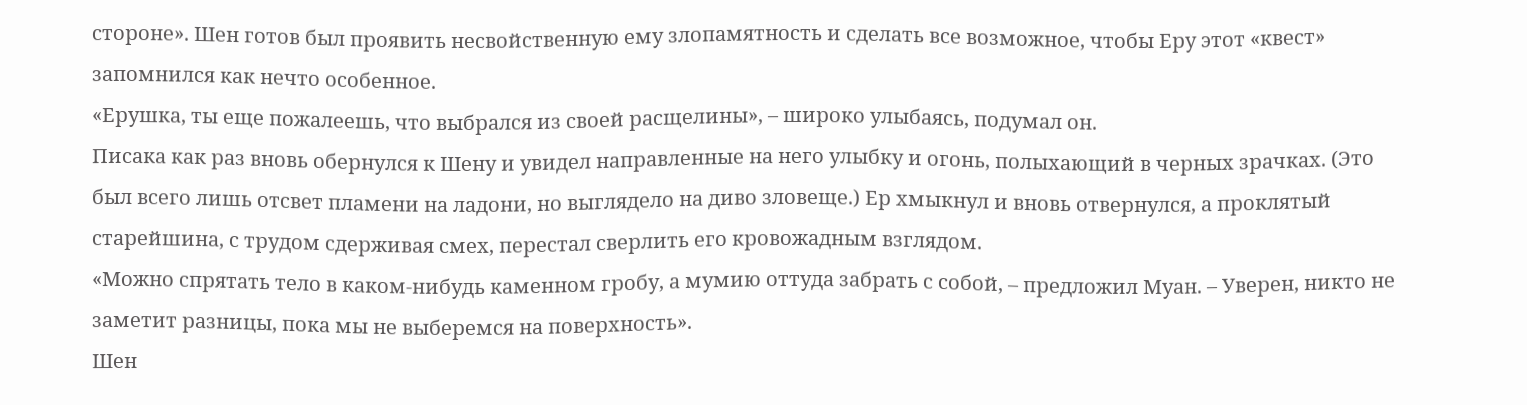стороне». Шен готов был проявить несвойственную ему злопамятность и сделать все возможное, чтобы Еру этот «квест» запомнился как нечто особенное.
«Ерушка, ты еще пожалеешь, что выбрался из своей расщелины», – широко улыбаясь, подумал он.
Писака как раз вновь обернулся к Шену и увидел направленные на него улыбку и огонь, полыхающий в черных зрачках. (Это был всего лишь отсвет пламени на ладони, но выглядело на диво зловеще.) Ер хмыкнул и вновь отвернулся, а проклятый старейшина, с трудом сдерживая смех, перестал сверлить его кровожадным взглядом.
«Можно спрятать тело в каком-нибудь каменном гробу, а мумию оттуда забрать с собой, – предложил Муан. – Уверен, никто не заметит разницы, пока мы не выберемся на поверхность».
Шен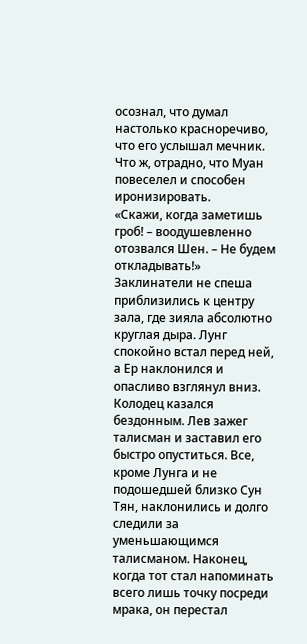осознал, что думал настолько красноречиво, что его услышал мечник. Что ж, отрадно, что Муан повеселел и способен иронизировать.
«Скажи, когда заметишь гроб! – воодушевленно отозвался Шен. – Не будем откладывать!»
Заклинатели не спеша приблизились к центру зала, где зияла абсолютно круглая дыра. Лунг спокойно встал перед ней, а Ер наклонился и опасливо взглянул вниз. Колодец казался бездонным. Лев зажег талисман и заставил его быстро опуститься. Все, кроме Лунга и не подошедшей близко Сун Тян, наклонились и долго следили за уменьшающимся талисманом. Наконец, когда тот стал напоминать всего лишь точку посреди мрака, он перестал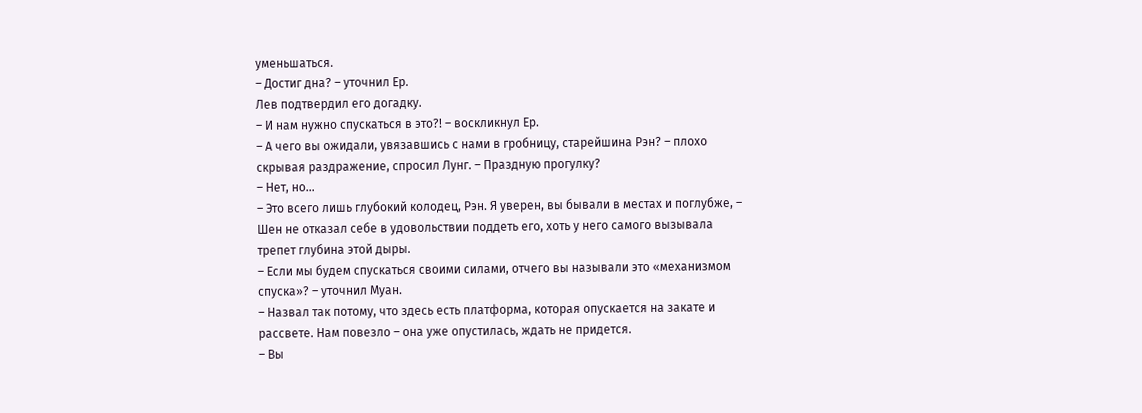уменьшаться.
– Достиг дна? – уточнил Ер.
Лев подтвердил его догадку.
– И нам нужно спускаться в это?! – воскликнул Ер.
– А чего вы ожидали, увязавшись с нами в гробницу, старейшина Рэн? – плохо скрывая раздражение, спросил Лунг. – Праздную прогулку?
– Нет, но…
– Это всего лишь глубокий колодец, Рэн. Я уверен, вы бывали в местах и поглубже, – Шен не отказал себе в удовольствии поддеть его, хоть у него самого вызывала трепет глубина этой дыры.
– Если мы будем спускаться своими силами, отчего вы называли это «механизмом спуска»? – уточнил Муан.
– Назвал так потому, что здесь есть платформа, которая опускается на закате и рассвете. Нам повезло – она уже опустилась, ждать не придется.
– Вы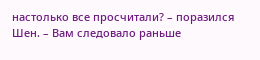настолько все просчитали? – поразился Шен. – Вам следовало раньше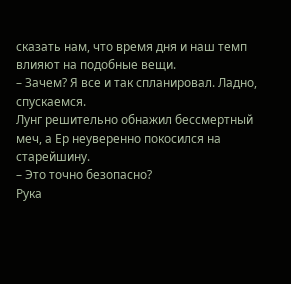сказать нам, что время дня и наш темп влияют на подобные вещи.
– Зачем? Я все и так спланировал. Ладно, спускаемся.
Лунг решительно обнажил бессмертный меч, а Ер неуверенно покосился на старейшину.
– Это точно безопасно?
Рука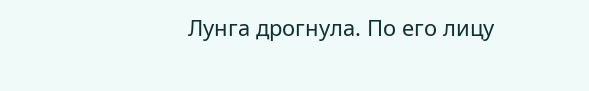Лунга дрогнула. По его лицу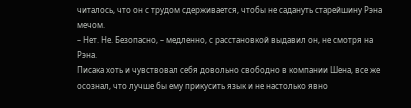читалось, что он с трудом сдерживается, чтобы не садануть старейшину Рэна мечом.
– Нет. Не. Безопасно, – медленно, с расстановкой выдавил он, не смотря на Рэна.
Писака хоть и чувствовал себя довольно свободно в компании Шена, все же осознал, что лучше бы ему прикусить язык и не настолько явно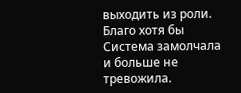выходить из роли. Благо хотя бы Система замолчала и больше не тревожила.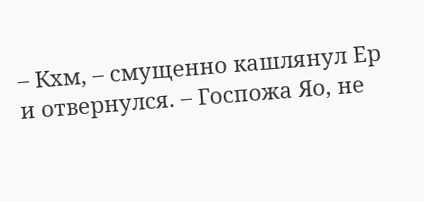– Кхм, – смущенно кашлянул Ер и отвернулся. – Госпожа Яо, не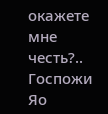окажете мне честь?..
Госпожи Яо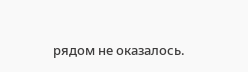рядом не оказалось.